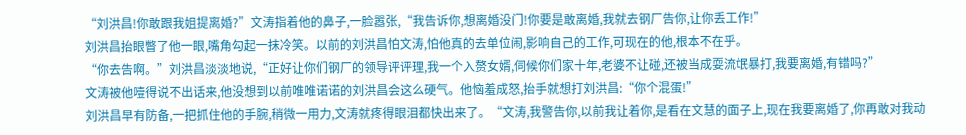“刘洪昌!你敢跟我姐提离婚?”文涛指着他的鼻子,一脸嚣张,“我告诉你,想离婚没门!你要是敢离婚,我就去钢厂告你,让你丢工作!”
刘洪昌抬眼瞥了他一眼,嘴角勾起一抹冷笑。以前的刘洪昌怕文涛,怕他真的去单位闹,影响自己的工作,可现在的他,根本不在乎。
“你去告啊。”刘洪昌淡淡地说,“正好让你们钢厂的领导评评理,我一个入赘女婿,伺候你们家十年,老婆不让碰,还被当成耍流氓暴打,我要离婚,有错吗?”
文涛被他噎得说不出话来,他没想到以前唯唯诺诺的刘洪昌会这么硬气。他恼羞成怒,抬手就想打刘洪昌:“你个混蛋!”
刘洪昌早有防备,一把抓住他的手腕,稍微一用力,文涛就疼得眼泪都快出来了。“文涛,我警告你,以前我让着你,是看在文慧的面子上,现在我要离婚了,你再敢对我动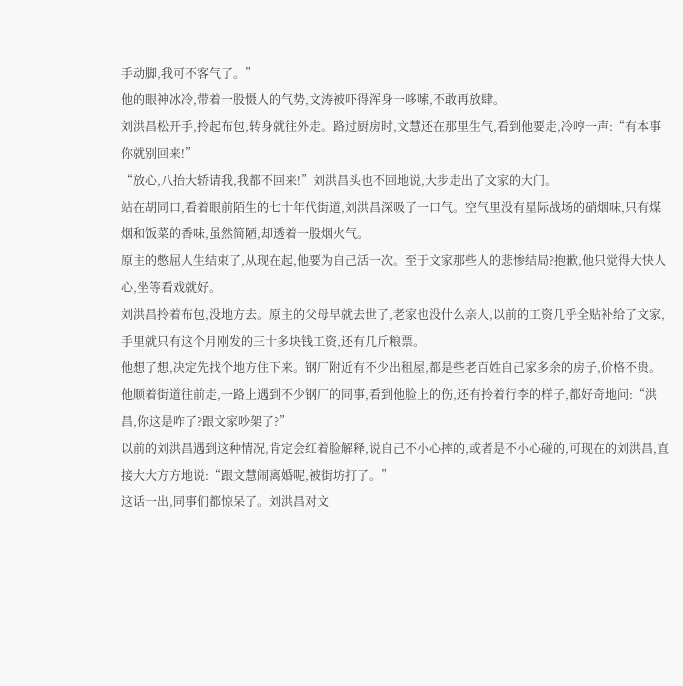手动脚,我可不客气了。”
他的眼神冰冷,带着一股慑人的气势,文涛被吓得浑身一哆嗦,不敢再放肆。
刘洪昌松开手,拎起布包,转身就往外走。路过厨房时,文慧还在那里生气,看到他要走,冷哼一声:“有本事你就别回来!”
“放心,八抬大轿请我,我都不回来!”刘洪昌头也不回地说,大步走出了文家的大门。
站在胡同口,看着眼前陌生的七十年代街道,刘洪昌深吸了一口气。空气里没有星际战场的硝烟味,只有煤烟和饭菜的香味,虽然简陋,却透着一股烟火气。
原主的憋屈人生结束了,从现在起,他要为自己活一次。至于文家那些人的悲惨结局?抱歉,他只觉得大快人心,坐等看戏就好。
刘洪昌拎着布包,没地方去。原主的父母早就去世了,老家也没什么亲人,以前的工资几乎全贴补给了文家,手里就只有这个月刚发的三十多块钱工资,还有几斤粮票。
他想了想,决定先找个地方住下来。钢厂附近有不少出租屋,都是些老百姓自己家多余的房子,价格不贵。
他顺着街道往前走,一路上遇到不少钢厂的同事,看到他脸上的伤,还有拎着行李的样子,都好奇地问:“洪昌,你这是咋了?跟文家吵架了?”
以前的刘洪昌遇到这种情况,肯定会红着脸解释,说自己不小心摔的,或者是不小心碰的,可现在的刘洪昌,直接大大方方地说:“跟文慧闹离婚呢,被街坊打了。”
这话一出,同事们都惊呆了。刘洪昌对文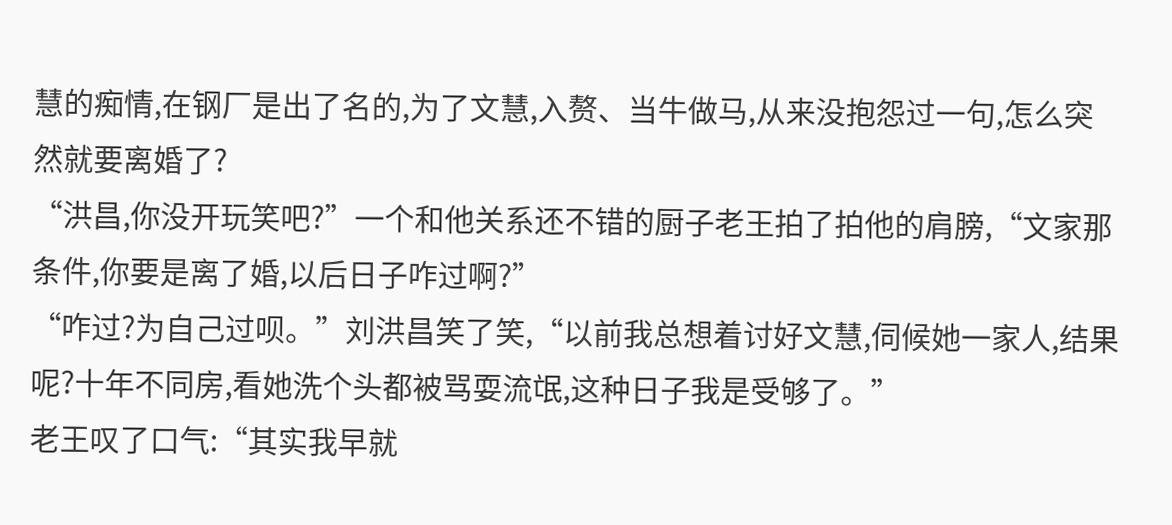慧的痴情,在钢厂是出了名的,为了文慧,入赘、当牛做马,从来没抱怨过一句,怎么突然就要离婚了?
“洪昌,你没开玩笑吧?”一个和他关系还不错的厨子老王拍了拍他的肩膀,“文家那条件,你要是离了婚,以后日子咋过啊?”
“咋过?为自己过呗。”刘洪昌笑了笑,“以前我总想着讨好文慧,伺候她一家人,结果呢?十年不同房,看她洗个头都被骂耍流氓,这种日子我是受够了。”
老王叹了口气:“其实我早就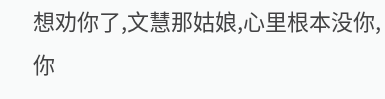想劝你了,文慧那姑娘,心里根本没你,你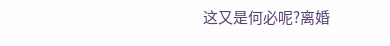这又是何必呢?离婚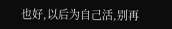也好,以后为自己活,别再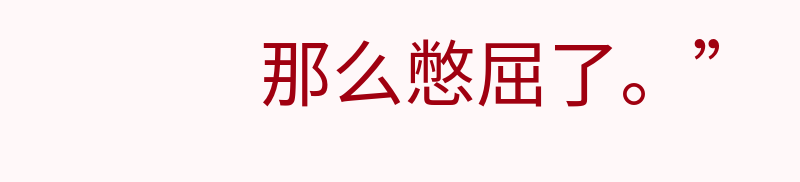那么憋屈了。”